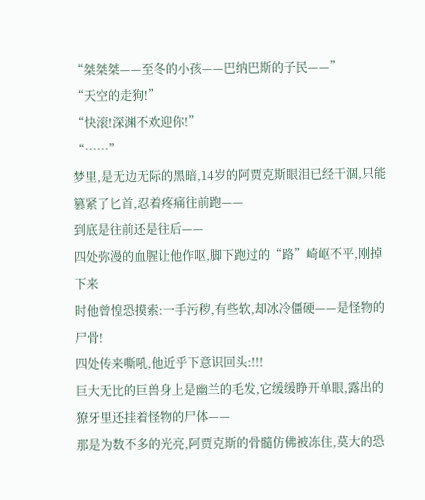“桀桀桀——至冬的小孩——巴纳巴斯的子民——”
“天空的走狗!”
“快滚!深渊不欢迎你!”
“……”
梦里,是无边无际的黑暗,14岁的阿贾克斯眼泪已经干涸,只能篡紧了匕首,忍着疼痛往前跑——
到底是往前还是往后——
四处弥漫的血腥让他作呕,脚下跑过的“路”崎岖不平,刚掉下来
时他曾惶恐摸索:一手污秽,有些软,却冰冷僵硬——是怪物的尸骨!
四处传来嘶吼,他近乎下意识回头:!!!
巨大无比的巨兽身上是幽兰的毛发,它缓缓睁开单眼,露出的獠牙里还挂着怪物的尸体——
那是为数不多的光亮,阿贾克斯的骨髓仿佛被冻住,莫大的恐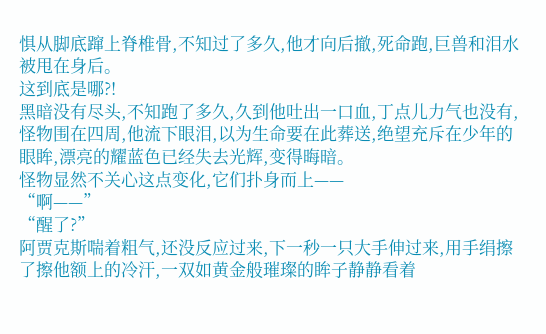惧从脚底蹿上脊椎骨,不知过了多久,他才向后撤,死命跑,巨兽和泪水被甩在身后。
这到底是哪?!
黑暗没有尽头,不知跑了多久,久到他吐出一口血,丁点儿力气也没有,怪物围在四周,他流下眼泪,以为生命要在此葬送,绝望充斥在少年的眼眸,漂亮的耀蓝色已经失去光辉,变得晦暗。
怪物显然不关心这点变化,它们扑身而上——
“啊——”
“醒了?”
阿贾克斯喘着粗气,还没反应过来,下一秒一只大手伸过来,用手绢擦了擦他额上的冷汗,一双如黄金般璀璨的眸子静静看着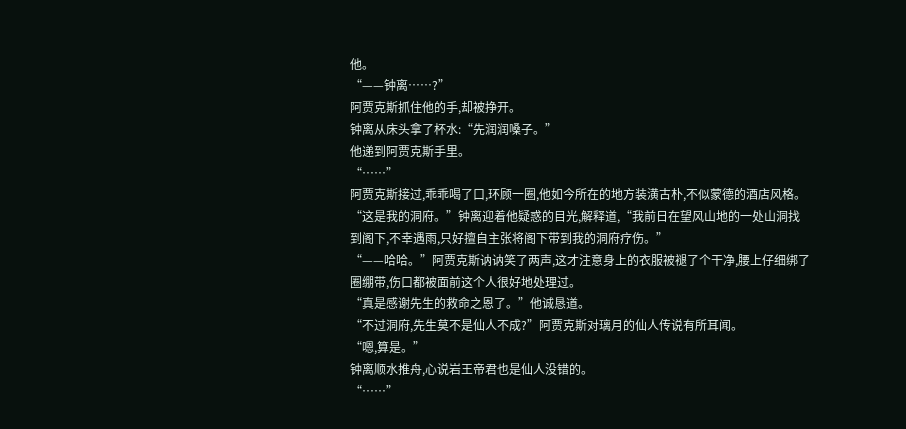他。
“——钟离……?”
阿贾克斯抓住他的手,却被挣开。
钟离从床头拿了杯水:“先润润嗓子。”
他递到阿贾克斯手里。
“……”
阿贾克斯接过,乖乖喝了口,环顾一圈,他如今所在的地方装潢古朴,不似蒙德的酒店风格。
“这是我的洞府。”钟离迎着他疑惑的目光,解释道,“我前日在望风山地的一处山洞找到阁下,不幸遇雨,只好擅自主张将阁下带到我的洞府疗伤。”
“——哈哈。”阿贾克斯讷讷笑了两声,这才注意身上的衣服被褪了个干净,腰上仔细绑了圈绷带,伤口都被面前这个人很好地处理过。
“真是感谢先生的救命之恩了。”他诚恳道。
“不过洞府,先生莫不是仙人不成?”阿贾克斯对璃月的仙人传说有所耳闻。
“嗯,算是。”
钟离顺水推舟,心说岩王帝君也是仙人没错的。
“……”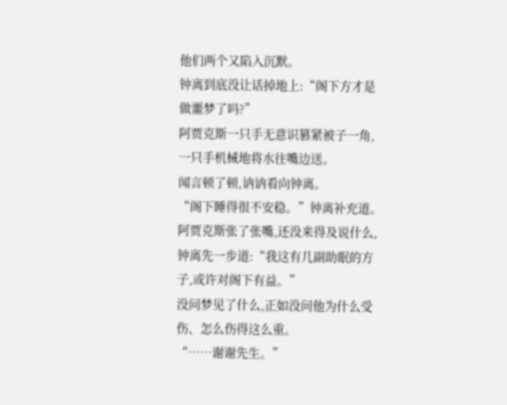他们两个又陷入沉默。
钟离到底没让话掉地上:“阁下方才是做噩梦了吗?”
阿贾克斯一只手无意识篡紧被子一角,一只手机械地将水往嘴边送。
闻言顿了顿,讷讷看向钟离。
“阁下睡得很不安稳。”钟离补充道。
阿贾克斯张了张嘴,还没来得及说什么,钟离先一步道:“我这有几副助眠的方子,或许对阁下有益。”
没问梦见了什么,正如没问他为什么受伤、怎么伤得这么重。
“……谢谢先生。”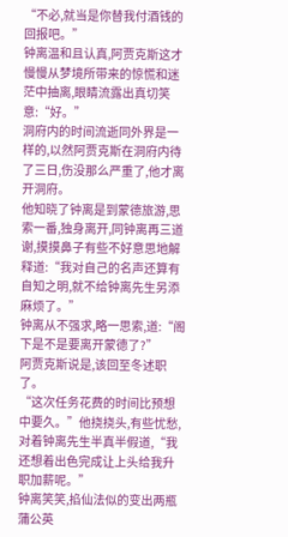“不必,就当是你替我付酒钱的回报吧。”
钟离温和且认真,阿贾克斯这才慢慢从梦境所带来的惊慌和迷茫中抽离,眼睛流露出真切笑意:“好。”
洞府内的时间流逝同外界是一样的,以然阿贾克斯在洞府内待了三日,伤没那么严重了,他才离开洞府。
他知晓了钟离是到蒙德旅游,思索一番,独身离开,同钟离再三道谢,摸摸鼻子有些不好意思地解释道:“我对自己的名声还算有自知之明,就不给钟离先生另添麻烦了。”
钟离从不强求,略一思索,道:“阁下是不是要离开蒙德了?”
阿贾克斯说是,该回至冬述职了。
“这次任务花费的时间比预想中要久。”他挠挠头,有些忧愁,对着钟离先生半真半假道,“我还想着出色完成让上头给我升职加薪呢。”
钟离笑笑,掐仙法似的变出两瓶蒲公英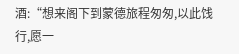酒:“想来阁下到蒙德旅程匆匆,以此饯行,愿一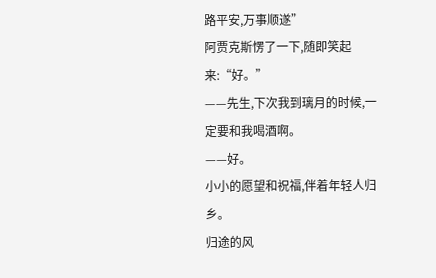路平安,万事顺遂”
阿贾克斯愣了一下,随即笑起来:“好。”
——先生,下次我到璃月的时候,一定要和我喝酒啊。
——好。
小小的愿望和祝福,伴着年轻人归乡。
归途的风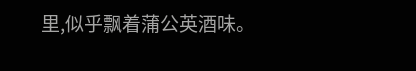里,似乎飘着蒲公英酒味。